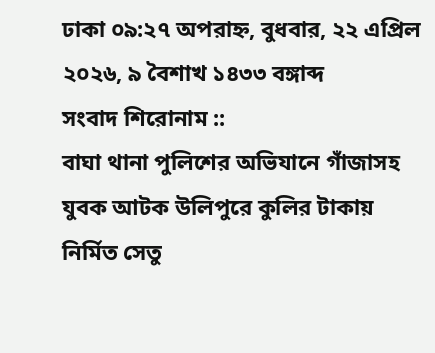ঢাকা ০৯:২৭ অপরাহ্ন, বুধবার, ২২ এপ্রিল ২০২৬, ৯ বৈশাখ ১৪৩৩ বঙ্গাব্দ
সংবাদ শিরোনাম ::
বাঘা থানা পুলিশের অভিযানে গাঁজাসহ যুবক আটক উলিপুরে কুলির টাকায় নির্মিত সেতু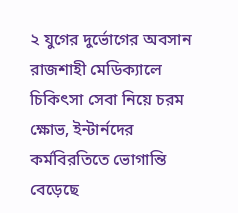২ যুগের দুর্ভোগের অবসান রাজশাহী মেডিক্যালে চিকিৎসা সেবা নিয়ে চরম ক্ষোভ, ইন্টার্নদের কর্মবিরতিতে ভোগান্তি বেড়েছে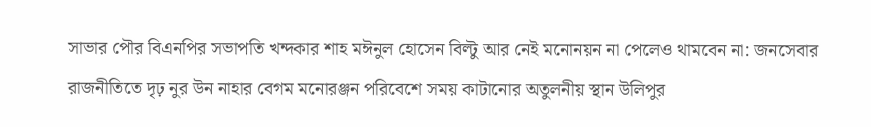সাভার পৌর বিএনপির সভাপতি খন্দকার শাহ মঈনুল হোসেন বিল্টু আর নেই মনোনয়ন না পেলেও থামবেন না: জনসেবার রাজনীতিতে দৃঢ় নুর উন নাহার বেগম মনোরঞ্জন পরিবেশে সময় কাটানোর অতুলনীয় স্থান উলিপুর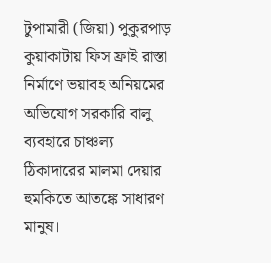টুপামারী (জিয়া) পুকুরপাড় কুয়াকাটায় ফিস ফ্রাই রাস্তা নির্মাণে ভয়াবহ অনিয়মের অভিযোগ সরকারি বালু ব্যবহারে চাঞ্চল্য ঠিকাদারের মালমা দেয়ার হুমকিতে আতঙ্কে সাধারণ মানুষ।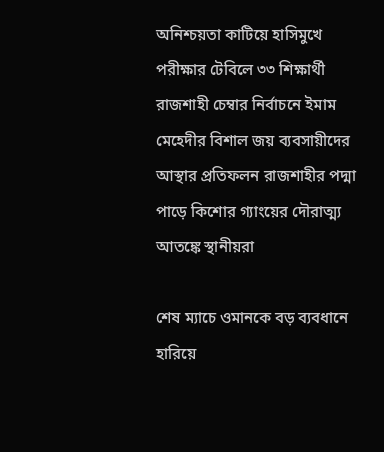অনিশ্চয়তা কাটিয়ে হাসিমুখে পরীক্ষার টেবিলে ৩৩ শিক্ষার্থী রাজশাহী চেম্বার নির্বাচনে ইমাম মেহেদীর বিশাল জয় ব্যবসায়ীদের আস্থার প্রতিফলন রাজশাহীর পদ্মা পাড়ে কিশোর গ্যাংয়ের দৌরাত্ম্য আতঙ্কে স্থানীয়রা

শেষ ম্যাচে ওমানকে বড় ব্যবধানে হারিয়ে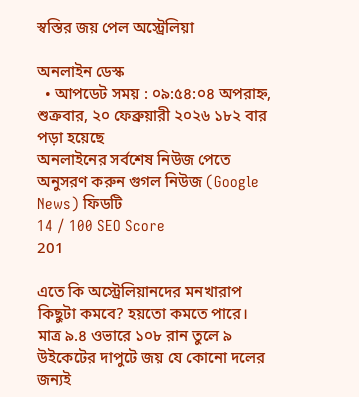স্বস্তির জয় পেল অস্ট্রেলিয়া

অনলাইন ডেস্ক
  • আপডেট সময় : ০৯:৫৪:০৪ অপরাহ্ন, শুক্রবার, ২০ ফেব্রুয়ারী ২০২৬ ১৮২ বার পড়া হয়েছে
অনলাইনের সর্বশেষ নিউজ পেতে অনুসরণ করুন গুগল নিউজ (Google News) ফিডটি
14 / 100 SEO Score
201

এতে কি অস্ট্রেলিয়ানদের মনখারাপ কিছুটা কমবে? হয়তো কমতে পারে। মাত্র ৯.৪ ওভারে ১০৮ রান তুলে ৯ উইকেটের দাপুটে জয় যে কোনো দলের জন্যই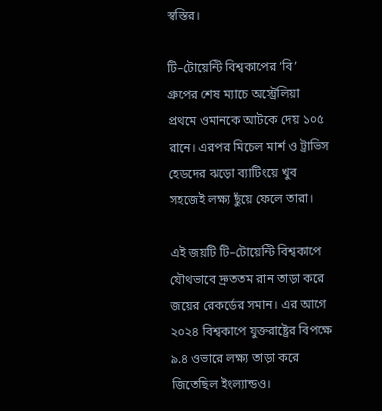স্বস্তির।

টি–টোয়েন্টি বিশ্বকাপের ‘বি’ গ্রুপের শেষ ম্যাচে অস্ট্রেলিয়া প্রথমে ওমানকে আটকে দেয় ১০৫ রানে। এরপর মিচেল মার্শ ও ট্রাভিস হেডদের ঝড়ো ব্যাটিংয়ে খুব সহজেই লক্ষ্য ছুঁয়ে ফেলে তারা।

এই জয়টি টি–টোয়েন্টি বিশ্বকাপে যৌথভাবে দ্রুততম রান তাড়া করে জয়ের রেকর্ডের সমান। এর আগে ২০২৪ বিশ্বকাপে যুক্তরাষ্ট্রের বিপক্ষে ৯.৪ ওভারে লক্ষ্য তাড়া করে জিতেছিল ইংল্যান্ডও।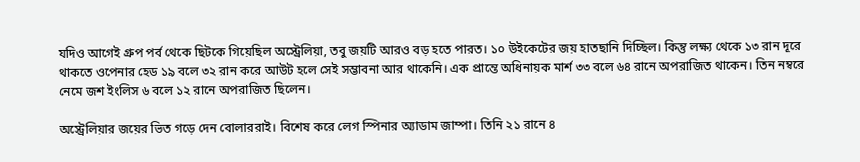যদিও আগেই গ্রুপ পর্ব থেকে ছিটকে গিয়েছিল অস্ট্রেলিয়া, তবু জয়টি আরও বড় হতে পারত। ১০ উইকেটের জয় হাতছানি দিচ্ছিল। কিন্তু লক্ষ্য থেকে ১৩ রান দূরে থাকতে ওপেনার হেড ১৯ বলে ৩২ রান করে আউট হলে সেই সম্ভাবনা আর থাকেনি। এক প্রান্তে অধিনায়ক মার্শ ৩৩ বলে ৬৪ রানে অপরাজিত থাকেন। তিন নম্বরে নেমে জশ ইংলিস ৬ বলে ১২ রানে অপরাজিত ছিলেন।

অস্ট্রেলিয়ার জয়ের ভিত গড়ে দেন বোলাররাই। বিশেষ করে লেগ স্পিনার অ্যাডাম জাম্পা। তিনি ২১ রানে ৪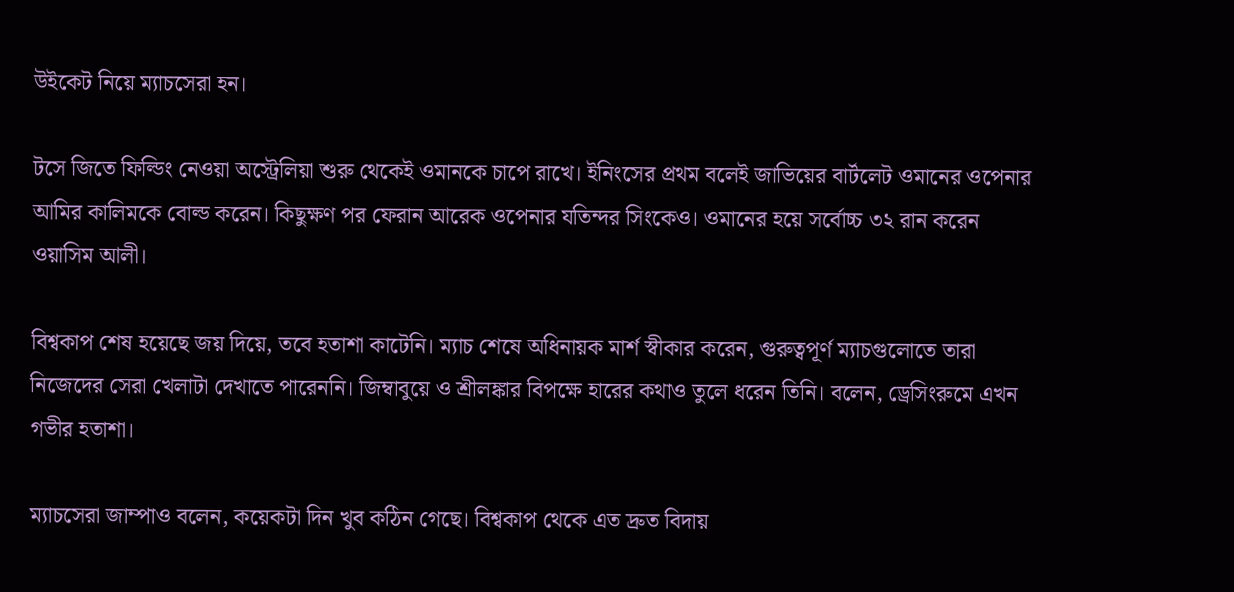উইকেট নিয়ে ম্যাচসেরা হন।

টসে জিতে ফিল্ডিং নেওয়া অস্ট্রেলিয়া শুরু থেকেই ওমানকে চাপে রাখে। ইনিংসের প্রথম বলেই জাভিয়ের বার্টলেট ওমানের ওপেনার আমির কালিমকে বোল্ড করেন। কিছুক্ষণ পর ফেরান আরেক ওপেনার যতিন্দর সিংকেও। ওমানের হয়ে সর্বোচ্চ ৩২ রান করেন ওয়াসিম আলী।

বিশ্বকাপ শেষ হয়েছে জয় দিয়ে, তবে হতাশা কাটেনি। ম্যাচ শেষে অধিনায়ক মার্শ স্বীকার করেন, গুরুত্বপূর্ণ ম্যাচগুলোতে তারা নিজেদের সেরা খেলাটা দেখাতে পারেননি। জিম্বাবুয়ে ও শ্রীলঙ্কার বিপক্ষে হারের কথাও তুলে ধরেন তিনি। বলেন, ড্রেসিংরুমে এখন গভীর হতাশা।

ম্যাচসেরা জাম্পাও বলেন, কয়েকটা দিন খুব কঠিন গেছে। বিশ্বকাপ থেকে এত দ্রুত বিদায়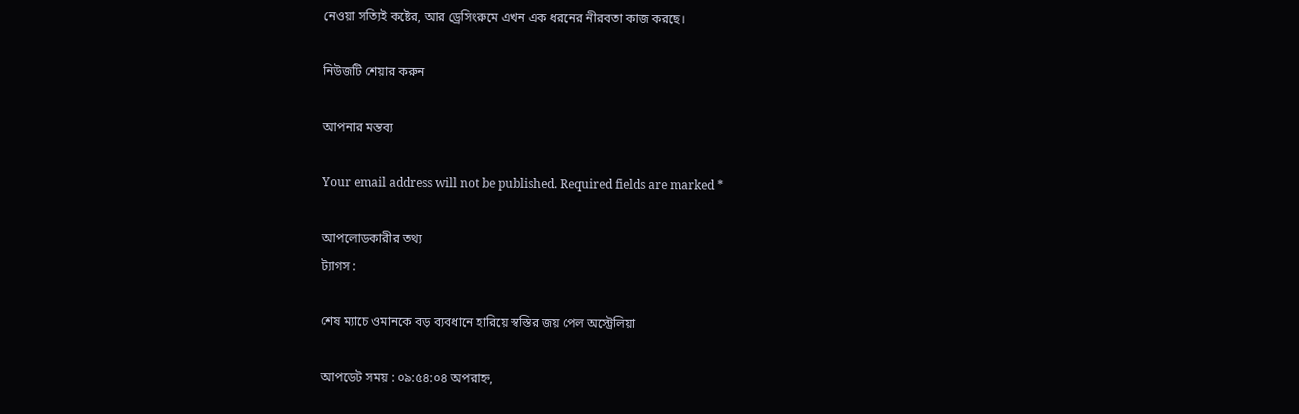নেওয়া সত্যিই কষ্টের, আর ড্রেসিংরুমে এখন এক ধরনের নীরবতা কাজ করছে।

নিউজটি শেয়ার করুন

আপনার মন্তব্য

Your email address will not be published. Required fields are marked *

আপলোডকারীর তথ্য
ট্যাগস :

শেষ ম্যাচে ওমানকে বড় ব্যবধানে হারিয়ে স্বস্তির জয় পেল অস্ট্রেলিয়া

আপডেট সময় : ০৯:৫৪:০৪ অপরাহ্ন,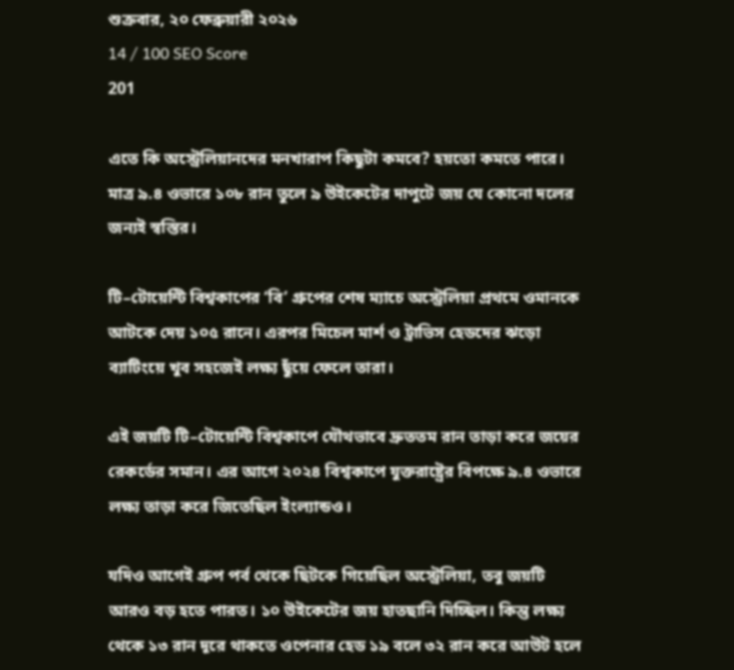শুক্রবার, ২০ ফেব্রুয়ারী ২০২৬
14 / 100 SEO Score
201

এতে কি অস্ট্রেলিয়ানদের মনখারাপ কিছুটা কমবে? হয়তো কমতে পারে। মাত্র ৯.৪ ওভারে ১০৮ রান তুলে ৯ উইকেটের দাপুটে জয় যে কোনো দলের জন্যই স্বস্তির।

টি–টোয়েন্টি বিশ্বকাপের ‘বি’ গ্রুপের শেষ ম্যাচে অস্ট্রেলিয়া প্রথমে ওমানকে আটকে দেয় ১০৫ রানে। এরপর মিচেল মার্শ ও ট্রাভিস হেডদের ঝড়ো ব্যাটিংয়ে খুব সহজেই লক্ষ্য ছুঁয়ে ফেলে তারা।

এই জয়টি টি–টোয়েন্টি বিশ্বকাপে যৌথভাবে দ্রুততম রান তাড়া করে জয়ের রেকর্ডের সমান। এর আগে ২০২৪ বিশ্বকাপে যুক্তরাষ্ট্রের বিপক্ষে ৯.৪ ওভারে লক্ষ্য তাড়া করে জিতেছিল ইংল্যান্ডও।

যদিও আগেই গ্রুপ পর্ব থেকে ছিটকে গিয়েছিল অস্ট্রেলিয়া, তবু জয়টি আরও বড় হতে পারত। ১০ উইকেটের জয় হাতছানি দিচ্ছিল। কিন্তু লক্ষ্য থেকে ১৩ রান দূরে থাকতে ওপেনার হেড ১৯ বলে ৩২ রান করে আউট হলে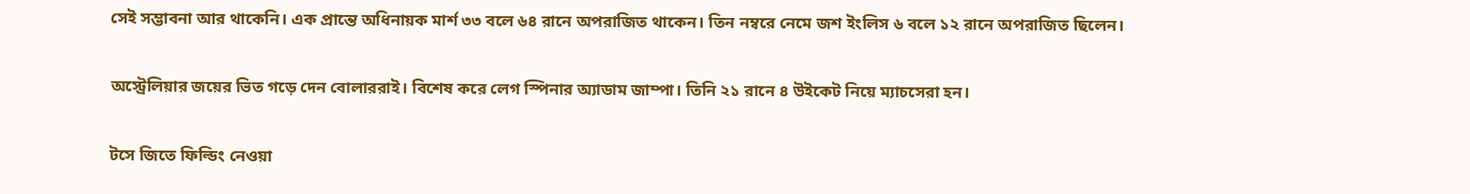সেই সম্ভাবনা আর থাকেনি। এক প্রান্তে অধিনায়ক মার্শ ৩৩ বলে ৬৪ রানে অপরাজিত থাকেন। তিন নম্বরে নেমে জশ ইংলিস ৬ বলে ১২ রানে অপরাজিত ছিলেন।

অস্ট্রেলিয়ার জয়ের ভিত গড়ে দেন বোলাররাই। বিশেষ করে লেগ স্পিনার অ্যাডাম জাম্পা। তিনি ২১ রানে ৪ উইকেট নিয়ে ম্যাচসেরা হন।

টসে জিতে ফিল্ডিং নেওয়া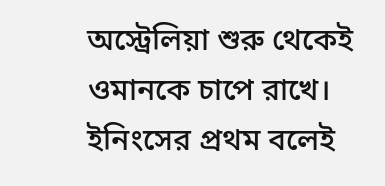অস্ট্রেলিয়া শুরু থেকেই ওমানকে চাপে রাখে। ইনিংসের প্রথম বলেই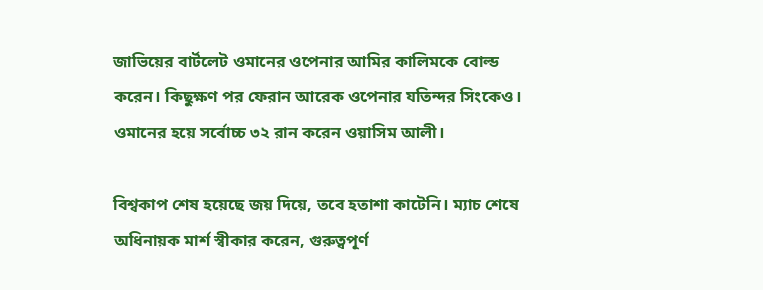জাভিয়ের বার্টলেট ওমানের ওপেনার আমির কালিমকে বোল্ড করেন। কিছুক্ষণ পর ফেরান আরেক ওপেনার যতিন্দর সিংকেও। ওমানের হয়ে সর্বোচ্চ ৩২ রান করেন ওয়াসিম আলী।

বিশ্বকাপ শেষ হয়েছে জয় দিয়ে, তবে হতাশা কাটেনি। ম্যাচ শেষে অধিনায়ক মার্শ স্বীকার করেন, গুরুত্বপূর্ণ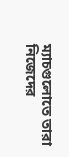ম্যাচগুলোতে তারা নিজেদের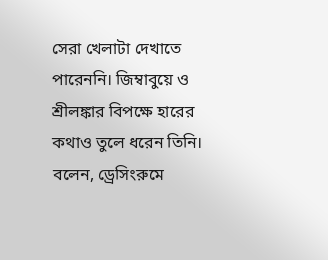সেরা খেলাটা দেখাতে পারেননি। জিম্বাবুয়ে ও শ্রীলঙ্কার বিপক্ষে হারের কথাও তুলে ধরেন তিনি। বলেন, ড্রেসিংরুমে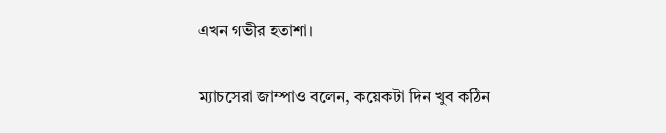এখন গভীর হতাশা।

ম্যাচসেরা জাম্পাও বলেন, কয়েকটা দিন খুব কঠিন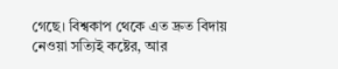গেছে। বিশ্বকাপ থেকে এত দ্রুত বিদায় নেওয়া সত্যিই কষ্টের, আর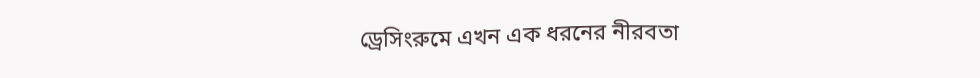ড্রেসিংরুমে এখন এক ধরনের নীরবতা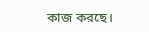কাজ করছে।